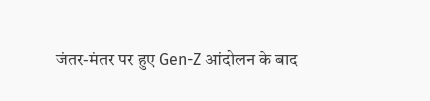जंतर-मंतर पर हुए Gen-Z आंदोलन के बाद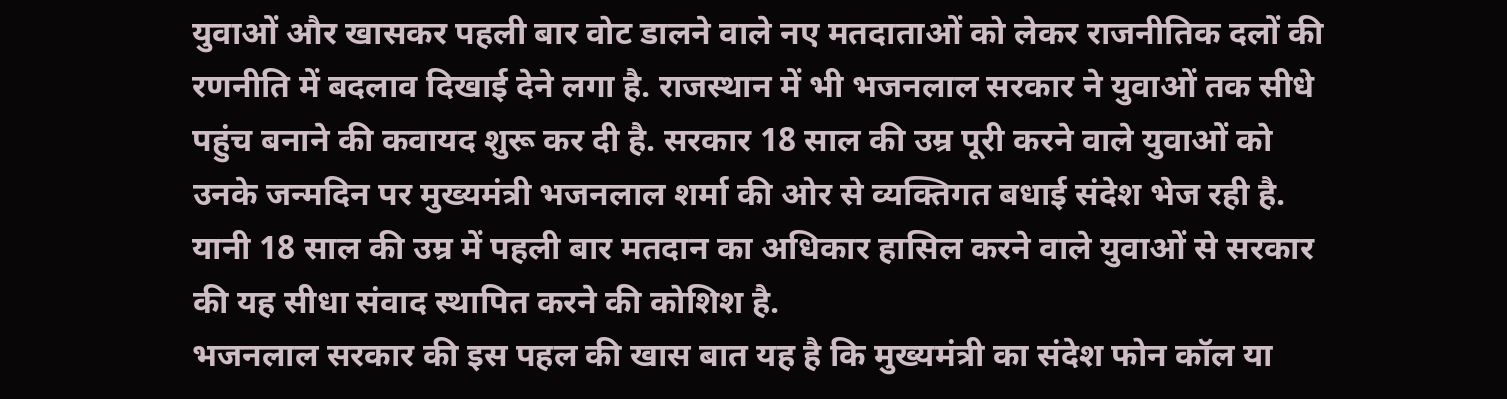युवाओं और खासकर पहली बार वोट डालने वाले नए मतदाताओं को लेकर राजनीतिक दलों की रणनीति में बदलाव दिखाई देने लगा है. राजस्थान में भी भजनलाल सरकार ने युवाओं तक सीधे पहुंच बनाने की कवायद शुरू कर दी है. सरकार 18 साल की उम्र पूरी करने वाले युवाओं को उनके जन्मदिन पर मुख्यमंत्री भजनलाल शर्मा की ओर से व्यक्तिगत बधाई संदेश भेज रही है. यानी 18 साल की उम्र में पहली बार मतदान का अधिकार हासिल करने वाले युवाओं से सरकार की यह सीधा संवाद स्थापित करने की कोशिश है.
भजनलाल सरकार की इस पहल की खास बात यह है कि मुख्यमंत्री का संदेश फोन कॉल या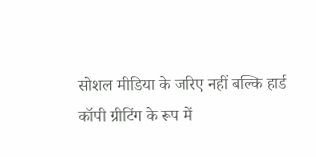सोशल मीडिया के जरिए नहीं बल्कि हार्ड कॉपी ग्रीटिंग के रूप में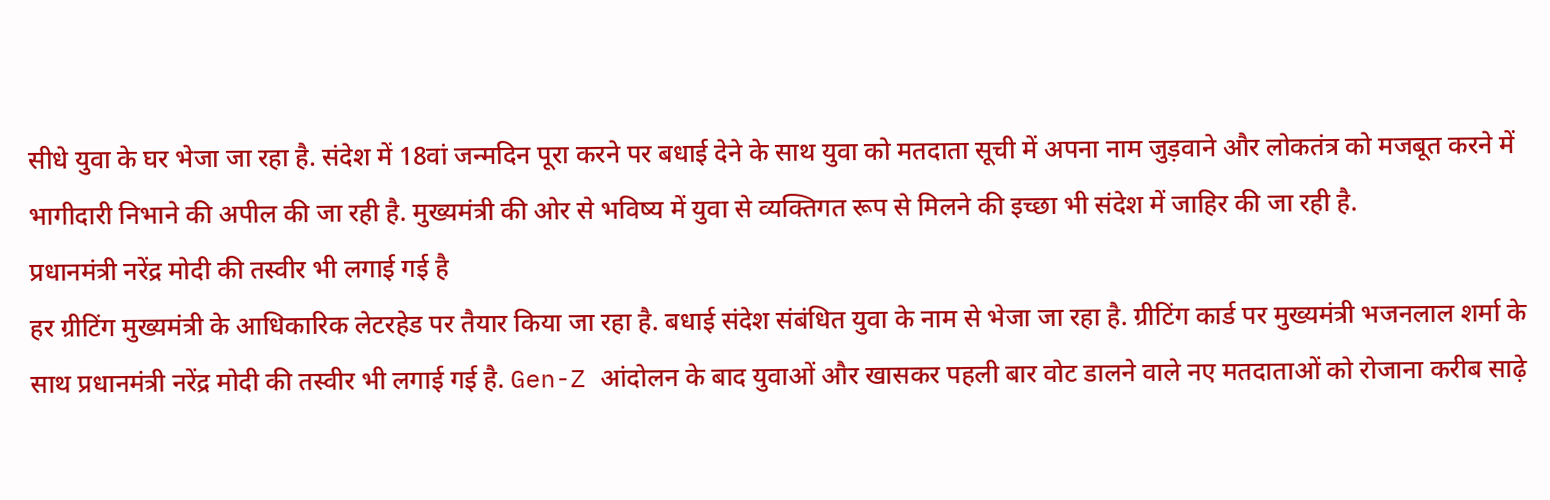सीधे युवा के घर भेजा जा रहा है. संदेश में 18वां जन्मदिन पूरा करने पर बधाई देने के साथ युवा को मतदाता सूची में अपना नाम जुड़वाने और लोकतंत्र को मजबूत करने में भागीदारी निभाने की अपील की जा रही है. मुख्यमंत्री की ओर से भविष्य में युवा से व्यक्तिगत रूप से मिलने की इच्छा भी संदेश में जाहिर की जा रही है.
प्रधानमंत्री नरेंद्र मोदी की तस्वीर भी लगाई गई है
हर ग्रीटिंग मुख्यमंत्री के आधिकारिक लेटरहेड पर तैयार किया जा रहा है. बधाई संदेश संबंधित युवा के नाम से भेजा जा रहा है. ग्रीटिंग कार्ड पर मुख्यमंत्री भजनलाल शर्मा के साथ प्रधानमंत्री नरेंद्र मोदी की तस्वीर भी लगाई गई है. Gen-Z आंदोलन के बाद युवाओं और खासकर पहली बार वोट डालने वाले नए मतदाताओं को रोजाना करीब साढ़े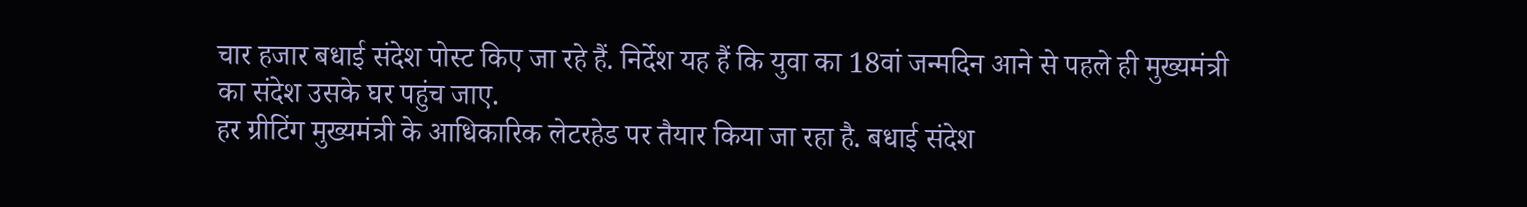चार हजार बधाई संदेश पोस्ट किए जा रहे हैं. निर्देश यह हैं कि युवा का 18वां जन्मदिन आने से पहले ही मुख्यमंत्री का संदेश उसके घर पहुंच जाए.
हर ग्रीटिंग मुख्यमंत्री के आधिकारिक लेटरहेड पर तैयार किया जा रहा है. बधाई संदेश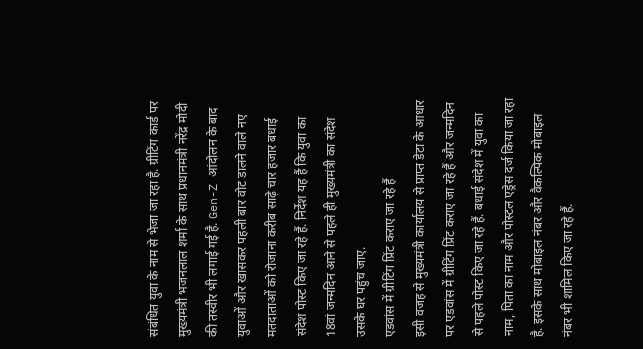संबंधित युवा के नाम से भेजा जा रहा है. ग्रीटिंग कार्ड पर मुख्यमंत्री भजनलाल शर्मा के साथ प्रधानमंत्री नरेंद्र मोदी की तस्वीर भी लगाई गई है. Gen-Z आंदोलन के बाद युवाओं और खासकर पहली बार वोट डालने वाले नए मतदाताओं को रोजाना करीब साढ़े चार हजार बधाई संदेश पोस्ट किए जा रहे हैं. निर्देश यह हैं कि युवा का 18वां जन्मदिन आने से पहले ही मुख्यमंत्री का संदेश उसके घर पहुंच जाए.
एडवांस में ग्रीटिंग प्रिंट कराए जा रहे हैं
इसी वजह से मुख्यमंत्री कार्यालय से प्राप्त डेटा के आधार पर एडवांस में ग्रीटिंग प्रिंट कराए जा रहे हैं और जन्मदिन से पहले पोस्ट किए जा रहे हैं. बधाई संदेश में युवा का नाम, पिता का नाम और पोस्टल एड्रेस दर्ज किया जा रहा है. इसके साथ मोबाइल नंबर और वैकल्पिक मोबाइल नंबर भी शामिल किए जा रहे हैं.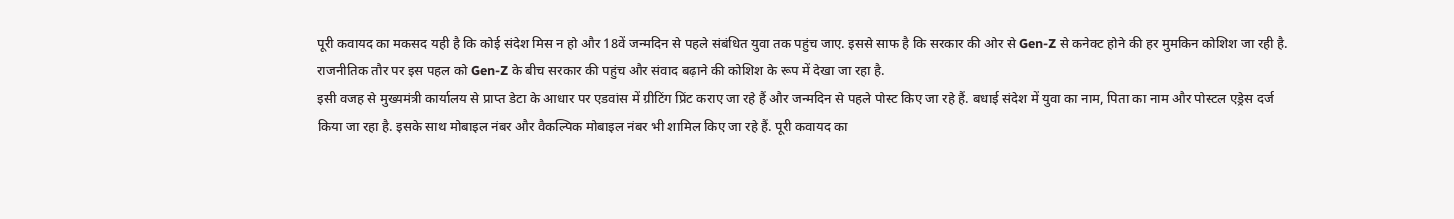पूरी कवायद का मकसद यही है कि कोई संदेश मिस न हो और 18वें जन्मदिन से पहले संबंधित युवा तक पहुंच जाए. इससे साफ है कि सरकार की ओर से Gen-Z से कनेक्ट होने की हर मुमकिन कोशिश जा रही है. राजनीतिक तौर पर इस पहल को Gen-Z के बीच सरकार की पहुंच और संवाद बढ़ाने की कोशिश के रूप में देखा जा रहा है.
इसी वजह से मुख्यमंत्री कार्यालय से प्राप्त डेटा के आधार पर एडवांस में ग्रीटिंग प्रिंट कराए जा रहे हैं और जन्मदिन से पहले पोस्ट किए जा रहे हैं. बधाई संदेश में युवा का नाम, पिता का नाम और पोस्टल एड्रेस दर्ज किया जा रहा है. इसके साथ मोबाइल नंबर और वैकल्पिक मोबाइल नंबर भी शामिल किए जा रहे हैं. पूरी कवायद का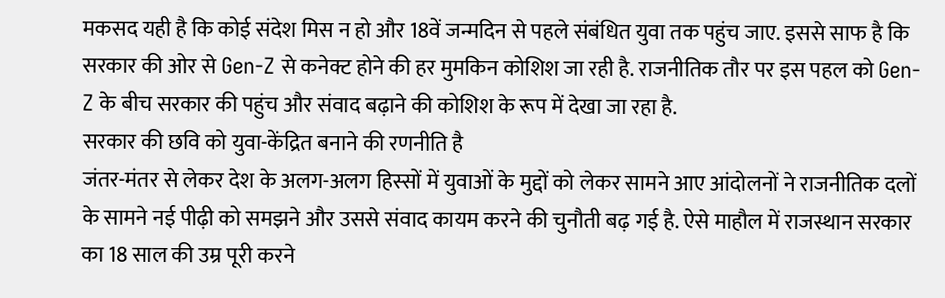मकसद यही है कि कोई संदेश मिस न हो और 18वें जन्मदिन से पहले संबंधित युवा तक पहुंच जाए. इससे साफ है कि सरकार की ओर से Gen-Z से कनेक्ट होने की हर मुमकिन कोशिश जा रही है. राजनीतिक तौर पर इस पहल को Gen-Z के बीच सरकार की पहुंच और संवाद बढ़ाने की कोशिश के रूप में देखा जा रहा है.
सरकार की छवि को युवा-केंद्रित बनाने की रणनीति है
जंतर-मंतर से लेकर देश के अलग-अलग हिस्सों में युवाओं के मुद्दों को लेकर सामने आए आंदोलनों ने राजनीतिक दलों के सामने नई पीढ़ी को समझने और उससे संवाद कायम करने की चुनौती बढ़ गई है. ऐसे माहौल में राजस्थान सरकार का 18 साल की उम्र पूरी करने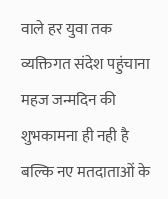वाले हर युवा तक व्यक्तिगत संदेश पहुंचाना महज जन्मदिन की शुभकामना ही नही है बल्कि नए मतदाताओं के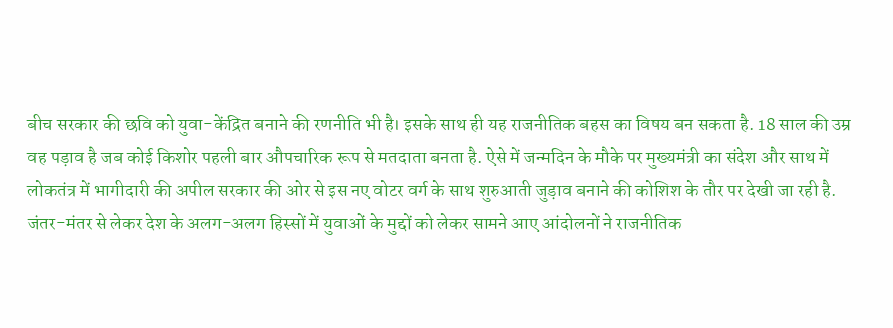बीच सरकार की छवि को युवा-केंद्रित बनाने की रणनीति भी है। इसके साथ ही यह राजनीतिक बहस का विषय बन सकता है. 18 साल की उम्र वह पड़ाव है जब कोई किशोर पहली बार औपचारिक रूप से मतदाता बनता है. ऐसे में जन्मदिन के मौके पर मुख्यमंत्री का संदेश और साथ में लोकतंत्र में भागीदारी की अपील सरकार की ओर से इस नए वोटर वर्ग के साथ शुरुआती जुड़ाव बनाने की कोशिश के तौर पर देखी जा रही है.
जंतर-मंतर से लेकर देश के अलग-अलग हिस्सों में युवाओं के मुद्दों को लेकर सामने आए आंदोलनों ने राजनीतिक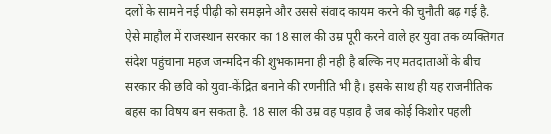दलों के सामने नई पीढ़ी को समझने और उससे संवाद कायम करने की चुनौती बढ़ गई है. ऐसे माहौल में राजस्थान सरकार का 18 साल की उम्र पूरी करने वाले हर युवा तक व्यक्तिगत संदेश पहुंचाना महज जन्मदिन की शुभकामना ही नही है बल्कि नए मतदाताओं के बीच सरकार की छवि को युवा-केंद्रित बनाने की रणनीति भी है। इसके साथ ही यह राजनीतिक बहस का विषय बन सकता है. 18 साल की उम्र वह पड़ाव है जब कोई किशोर पहली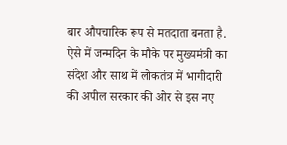बार औपचारिक रूप से मतदाता बनता है. ऐसे में जन्मदिन के मौके पर मुख्यमंत्री का संदेश और साथ में लोकतंत्र में भागीदारी की अपील सरकार की ओर से इस नए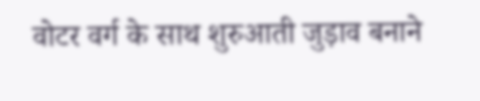वोटर वर्ग के साथ शुरुआती जुड़ाव बनाने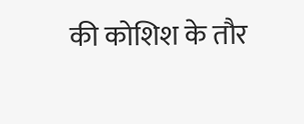की कोशिश के तौर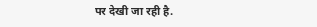पर देखी जा रही है.